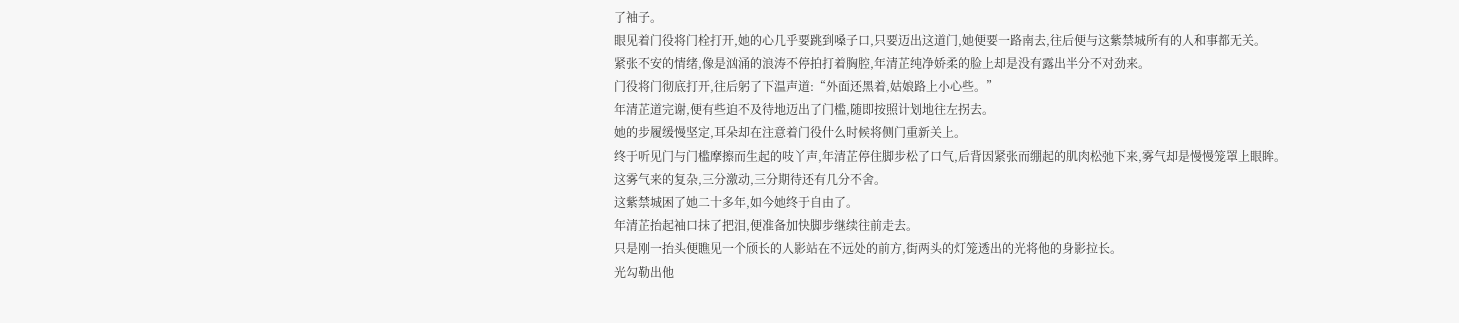了袖子。
眼见着门役将门栓打开,她的心几乎要跳到嗓子口,只要迈出这道门,她便要一路南去,往后便与这紫禁城所有的人和事都无关。
紧张不安的情绪,像是汹涌的浪涛不停拍打着胸腔,年清芷纯净娇柔的脸上却是没有露出半分不对劲来。
门役将门彻底打开,往后躬了下温声道:“外面还黑着,姑娘路上小心些。”
年清芷道完谢,便有些迫不及待地迈出了门槛,随即按照计划地往左拐去。
她的步履缓慢坚定,耳朵却在注意着门役什么时候将侧门重新关上。
终于听见门与门槛摩擦而生起的吱丫声,年清芷停住脚步松了口气,后背因紧张而绷起的肌肉松弛下来,雾气却是慢慢笼罩上眼眸。
这雾气来的复杂,三分激动,三分期待还有几分不舍。
这紫禁城困了她二十多年,如今她终于自由了。
年清芷抬起袖口抹了把泪,便准备加快脚步继续往前走去。
只是刚一抬头便瞧见一个颀长的人影站在不远处的前方,街两头的灯笼透出的光将他的身影拉长。
光勾勒出他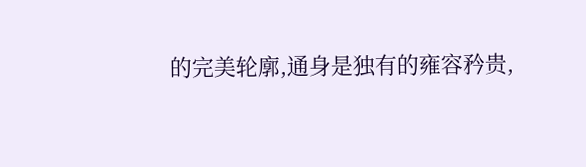的完美轮廓,通身是独有的雍容矜贵,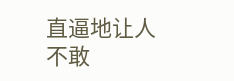直逼地让人不敢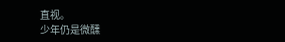直视。
少年仍是微醺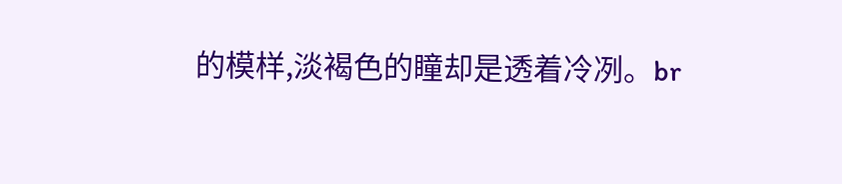的模样,淡褐色的瞳却是透着冷冽。br